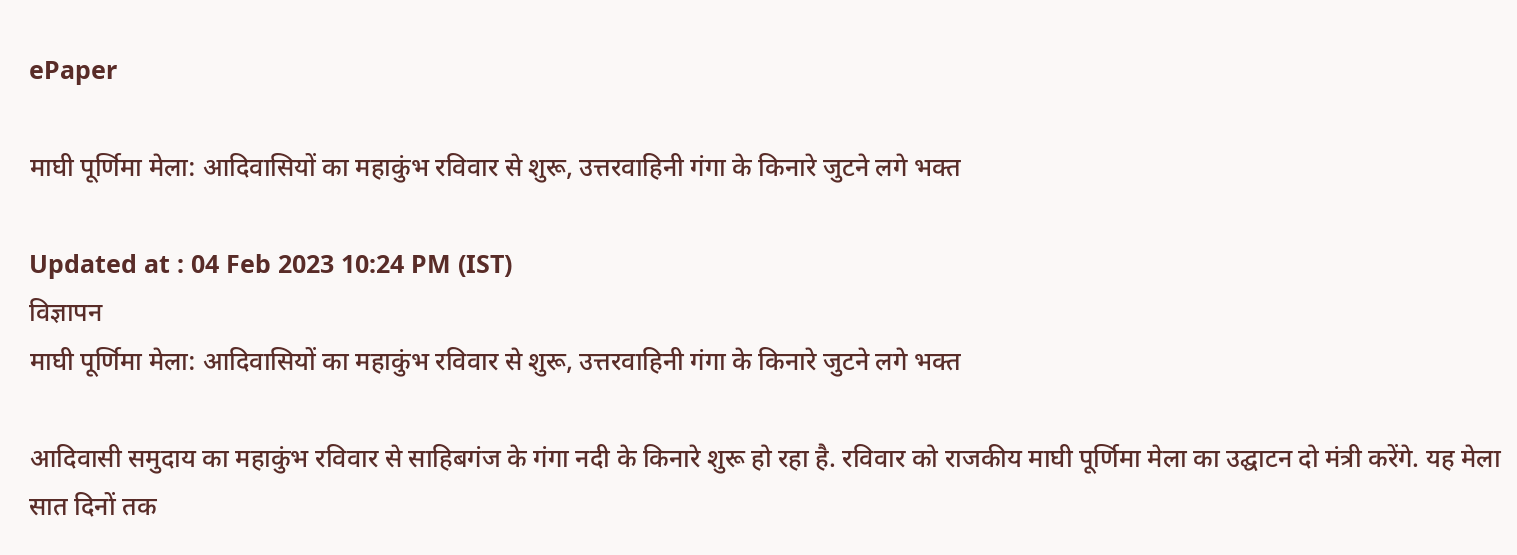ePaper

माघी पूर्णिमा मेला: आदिवासियों का महाकुंभ रविवार से शुरू, उत्तरवाहिनी गंगा के किनारे जुटने लगे भक्त

Updated at : 04 Feb 2023 10:24 PM (IST)
विज्ञापन
माघी पूर्णिमा मेला: आदिवासियों का महाकुंभ रविवार से शुरू, उत्तरवाहिनी गंगा के किनारे जुटने लगे भक्त

आदिवासी समुदाय का महाकुंभ रविवार से साहिबगंज के गंगा नदी के किनारे शुरू हो रहा है. रविवार को राजकीय माघी पूर्णिमा मेला का उद्घाटन दो मंत्री करेंगे. यह मेला सात दिनों तक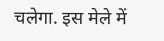चलेगा. इस मेले में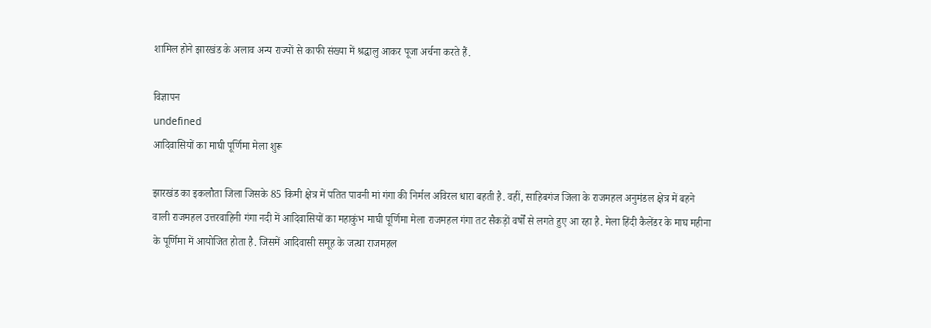शामिल होने झारखंड के अलाव अन्य राज्यों से काफी संख्या में श्रद्धालु आकर पूजा अर्चना करते हैं.

विज्ञापन
undefined
आदिवासियों का माघी पूर्णिमा मेला शुरू

झारखंड का इकलौता जिला जिसके 85 किमी क्षेत्र में पतित पावनी मां गंगा की निर्मल अविरल धारा बहती है. वहीं, साहिबगंज जिला के राजमहल अनुमंडल क्षेत्र में बहने वाली राजमहल उत्तरवाहिनी गंगा नदी में आदिवासियों का महाकुंभ माघी पूर्णिमा मेला राजमहल गंगा तट सैकड़ों वर्षों से लगते हुए आ रहा है. मेला हिंदी कैलेंडर के माघ महीना के पूर्णिमा में आयोजित होता है. जिसमें आदिवासी समूह के जत्था राजमहल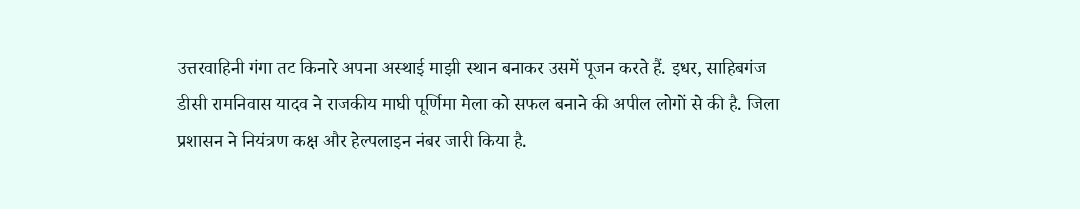उत्तरवाहिनी गंगा तट किनारे अपना अस्थाई माझी स्थान बनाकर उसमें पूजन करते हैं. इधर, साहिबगंज डीसी रामनिवास यादव ने राजकीय माघी पूर्णिमा मेला को सफल बनाने की अपील लोगों से की है. जिला प्रशासन ने नियंत्रण कक्ष और हेल्पलाइन नंबर जारी किया है.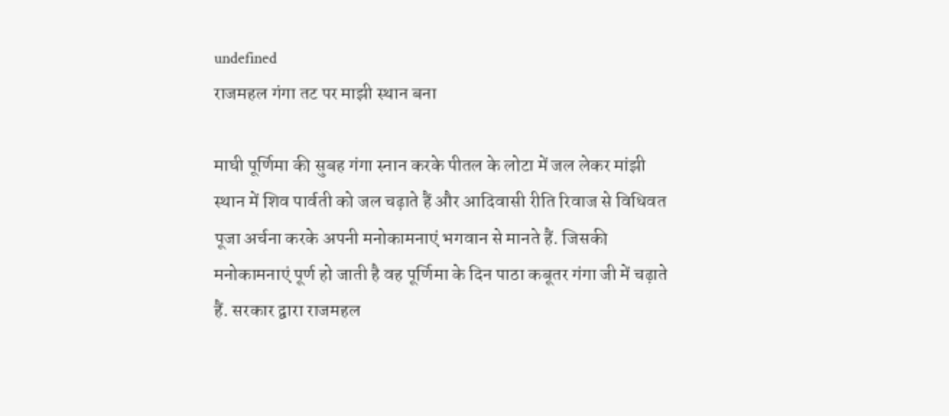undefined
राजमहल गंगा तट पर माझी स्थान बना

माघी पूर्णिमा की सुबह गंगा स्नान करके पीतल के लोटा में जल लेकर मांझी स्थान में शिव पार्वती को जल चढ़ाते हैं और आदिवासी रीति रिवाज से विधिवत पूजा अर्चना करके अपनी मनोकामनाएं भगवान से मानते हैं. जिसकी मनोकामनाएं पूर्ण हो जाती है वह पूर्णिमा के दिन पाठा कबूतर गंगा जी में चढ़ाते हैं. सरकार द्वारा राजमहल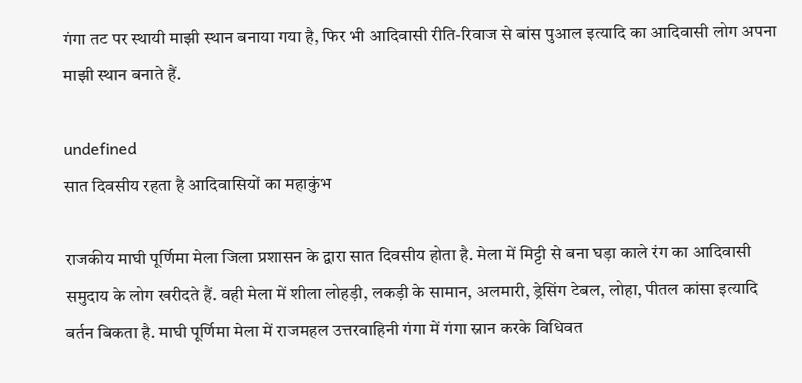गंगा तट पर स्थायी माझी स्थान बनाया गया है, फिर भी आदिवासी रीति-रिवाज से बांस पुआल इत्यादि का आदिवासी लोग अपना माझी स्थान बनाते हैं.

undefined
सात दिवसीय रहता है आदिवासियों का महाकुंभ

राजकीय माघी पूर्णिमा मेला जिला प्रशासन के द्वारा सात दिवसीय होता है. मेला में मिट्टी से बना घड़ा काले रंग का आदिवासी समुदाय के लोग खरीदते हैं. वही मेला में शीला लोहड़ी, लकड़ी के सामान, अलमारी, ड्रेसिंग टेबल, लोहा, पीतल कांसा इत्यादि बर्तन बिकता है. माघी पूर्णिमा मेला में राजमहल उत्तरवाहिनी गंगा में गंगा स्नान करके विधिवत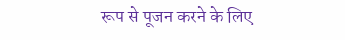रूप से पूजन करने के लिए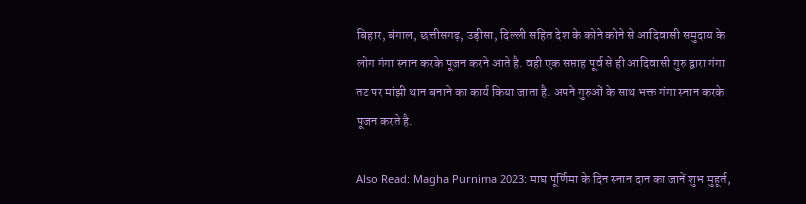बिहार, बंगाल, छत्तीसगढ़, उड़ीसा, दिल्ली सहित देश के कोने कोने से आदिवासी समुदाय के लोग गंगा स्नान करके पूजन करने आते है. वही एक सप्ताह पूर्व से ही आदिवासी गुरु द्वारा गंगा तट पर मांझी थान बनाने का कार्य किया जाता है. अपने गुरुओं के साथ भक्त गंगा स्नान करके पूजन करते है.

Also Read: Magha Purnima 2023: माघ पूर्णिमा के दिन स्नान दान का जानें शुभ मुहूर्त,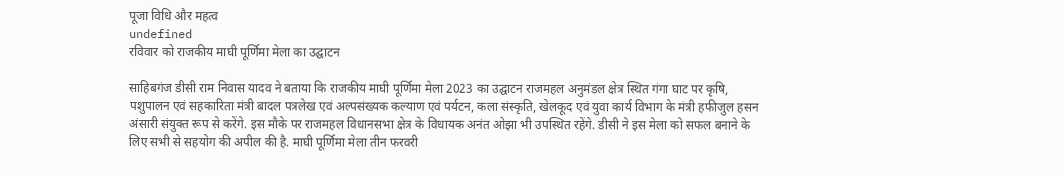पूजा विधि और महत्व
undefined
रविवार को राजकीय माघी पूर्णिमा मेला का उद्घाटन

साहिबगंज डीसी राम निवास यादव ने बताया कि राजकीय माघी पूर्णिमा मेला 2023 का उद्घाटन राजमहल अनुमंडल क्षेत्र स्थित गंगा घाट पर कृषि, पशुपालन एवं सहकारिता मंत्री बादल पत्रलेख एवं अल्पसंख्यक कल्याण एवं पर्यटन, कला संस्कृति, खेलकूद एवं युवा कार्य विभाग के मंत्री हफीजुल हसन अंसारी संयुक्त रूप से करेंगे. इस मौके पर राजमहल विधानसभा क्षेत्र के विधायक अनंत ओझा भी उपस्थित रहेंगे. डीसी ने इस मेला को सफल बनाने के लिए सभी से सहयोग की अपील की है. माघी पूर्णिमा मेला तीन फरवरी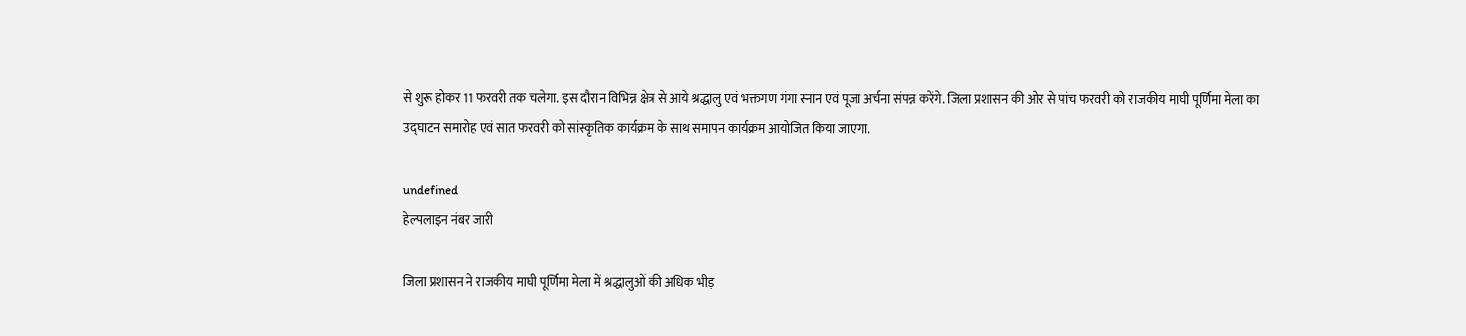से शुरू होकर 11 फरवरी तक चलेगा. इस दौरान विभिन्न क्षेत्र से आये श्रद्धालु एवं भक्तगण गंगा स्नान एवं पूजा अर्चना संपन्न करेंगे. जिला प्रशासन की ओर से पांच फरवरी को राजकीय माघी पूर्णिमा मेला का उद्घाटन समारोह एवं सात फरवरी को सांस्कृतिक कार्यक्रम के साथ समापन कार्यक्रम आयोजित किया जाएगा.

undefined
हेल्पलाइन नंबर जारी

जिला प्रशासन ने राजकीय माघी पूर्णिमा मेला में श्रद्धालुओं की अधिक भीड़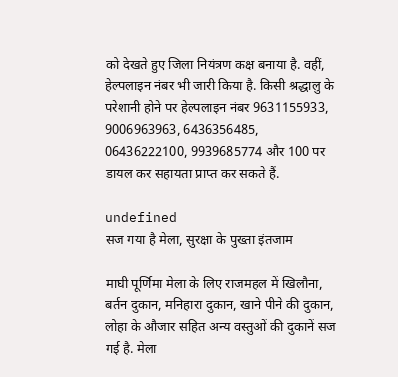को देखते हुए जिला नियंत्रण कक्ष बनाया है. वहीं, हेल्पलाइन नंबर भी जारी किया है. किसी श्रद्धालु के परेशानी होने पर हेल्पलाइन नंबर 9631155933, 9006963963, 6436356485, 06436222100, 9939685774 और 100 पर डायल कर सहायता प्राप्त कर सकते हैं.

undefined
सज गया है मेला, सुरक्षा के पुख्ता इंतजाम

माघी पूर्णिमा मेला के लिए राजमहल में खिलौना, बर्तन दुकान, मनिहारा दुकान, खाने पीने की दुकान, लोहा के औजार सहित अन्य वस्तुओं की दुकानें सज गई है. मेला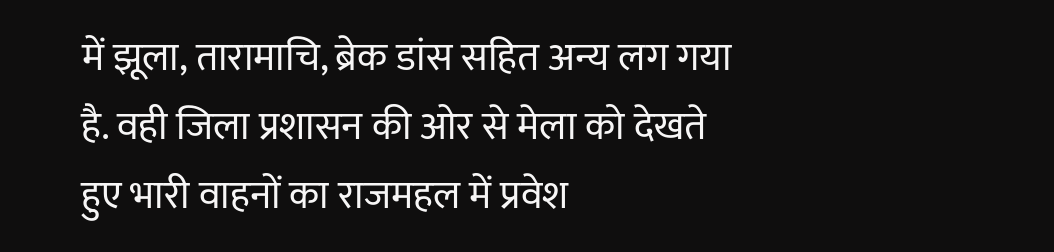में झूला, तारामाचि, ब्रेक डांस सहित अन्य लग गया है. वही जिला प्रशासन की ओर से मेला को देखते हुए भारी वाहनों का राजमहल में प्रवेश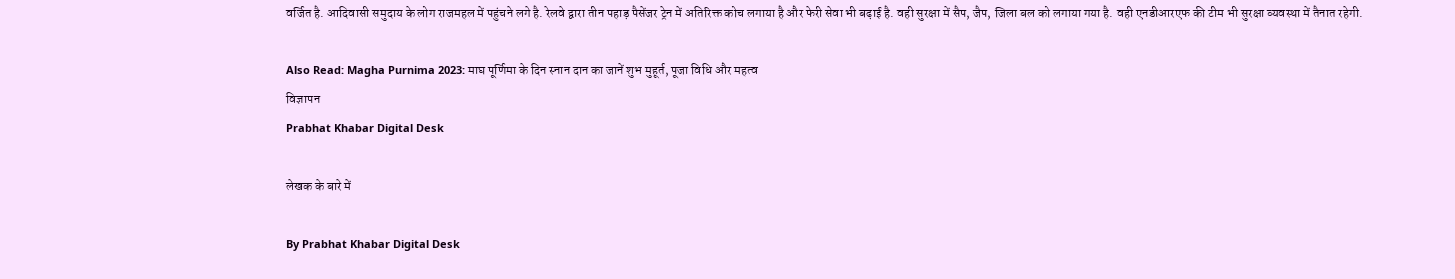वर्जित है. आदिवासी समुदाय के लोग राजमहल में पहुंचने लगे है. रेलवे द्वारा तीन पहाड़ पैसेंजर ट्रेन में अतिरिक्त कोच लगाया है और फेरी सेवा भी बढ़ाई है. वही सुरक्षा में सैप, जैप, जिला बल को लगाया गया है. वही एनडीआरएफ की टीम भी सुरक्षा व्यवस्था में तैनात रहेगी.

Also Read: Magha Purnima 2023: माघ पूर्णिमा के दिन स्नान दान का जानें शुभ मुहूर्त, पूजा विधि और महत्व
विज्ञापन
Prabhat Khabar Digital Desk

लेखक के बारे में

By Prabhat Khabar Digital Desk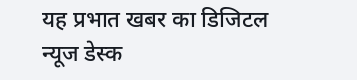यह प्रभात खबर का डिजिटल न्यूज डेस्क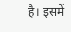है। इसमें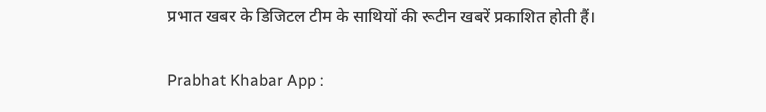प्रभात खबर के डिजिटल टीम के साथियों की रूटीन खबरें प्रकाशित होती हैं।

Prabhat Khabar App :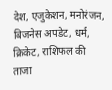देश, एजुकेशन, मनोरंजन, बिजनेस अपडेट, धर्म, क्रिकेट, राशिफल की ताजा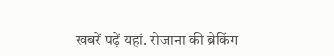खबरें पढ़ें यहां. रोजाना की ब्रेकिंग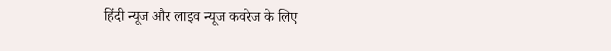हिंदी न्यूज और लाइव न्यूज कवरेज के लिए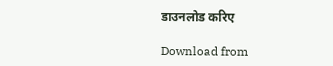डाउनलोड करिए

Download from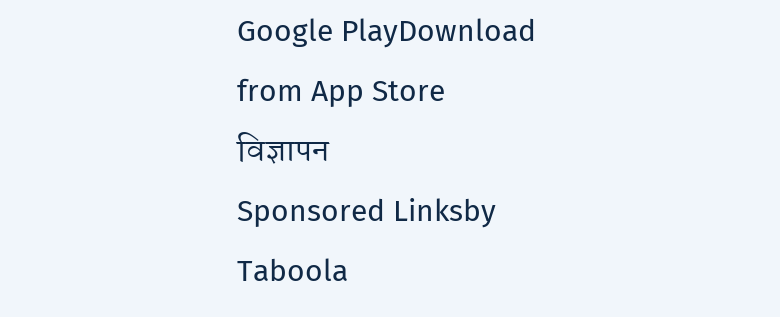Google PlayDownload from App Store
विज्ञापन
Sponsored Linksby Taboola